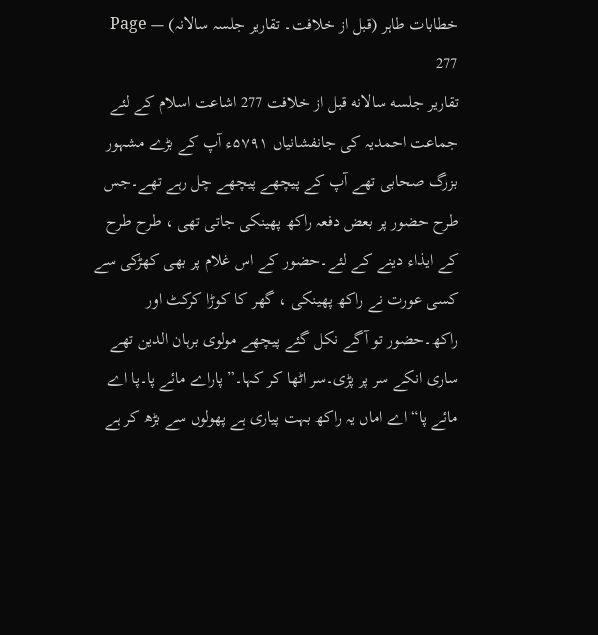خطابات طاہر (قبل از خلافت۔ تقاریر جلسہ سالانہ) — Page 277
تقاریر جلسه سالانه قبل از خلافت 277 اشاعت اسلام کے لئے جماعت احمدیہ کی جانفشانیاں ۵۷۹۱ء آپ کے بڑے مشہور بزرگ صحابی تھے آپ کے پیچھے پیچھے چل رہے تھے۔جس طرح حضور پر بعض دفعہ راکھ پھینکی جاتی تھی ، طرح طرح کے ایذاء دینے کے لئے۔حضور کے اس غلام پر بھی کھڑکی سے کسی عورت نے راکھ پھینکی ، گھر کا کوڑا کرکٹ اور راکھ۔حضور تو آگے نکل گئے پیچھے مولوی برہان الدین تھے ساری انکے سر پر پڑی۔سر اٹھا کر کہا۔” پاراے مائے پا۔پا اے مائے پا“ اے اماں یہ راکھ بہت پیاری ہے پھولوں سے بڑھ کر ہے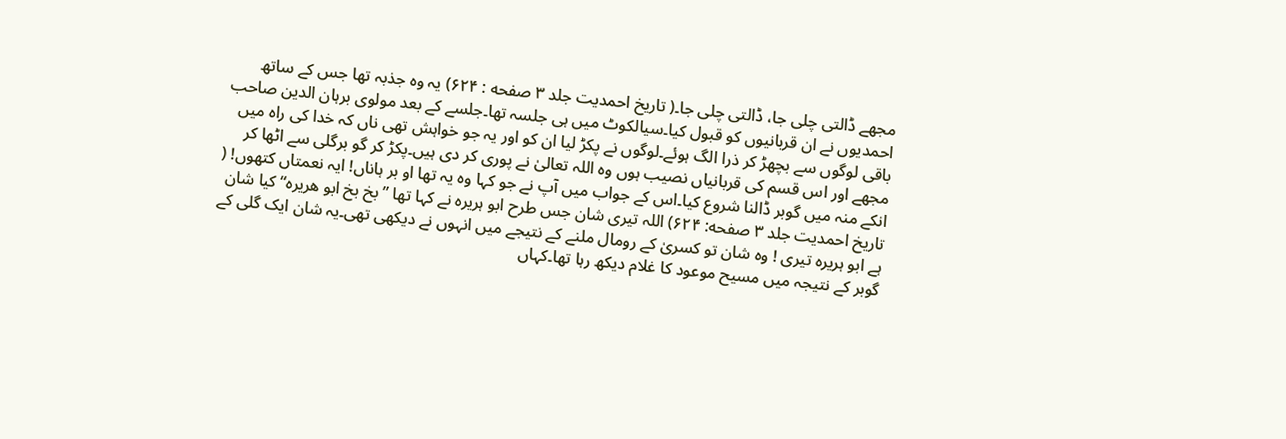مجھے ڈالتی چلی جا، ڈالتی چلی جا۔( تاریخ احمدیت جلد ۳ صفحه : ۶۲۴) یہ وہ جذبہ تھا جس کے ساتھ احمدیوں نے ان قربانیوں کو قبول کیا۔سیالکوٹ میں ہی جلسہ تھا۔جلسے کے بعد مولوی برہان الدین صاحب باقی لوگوں سے بچھڑ کر ذرا الگ ہوئے۔لوگوں نے پکڑ لیا ان کو اور یہ جو خواہش تھی ناں کہ خدا کی راہ میں مجھے اور اس قسم کی قربانیاں نصیب ہوں وہ اللہ تعالیٰ نے پوری کر دی ہیں۔پکڑ کر گو برگلی سے اٹھا کر انکے منہ میں گوبر ڈالنا شروع کیا۔اس کے جواب میں آپ نے جو کہا وہ یہ تھا او بر ہاناں! ایہ نعمتاں کتھوں! ( تاریخ احمدیت جلد ۳ صفحه: ۶۲۴) اللہ تیری شان جس طرح ابو ہریرہ نے کہا تھا ”بخ بخ ابو ھریرہ“ کیا شان ہے ابو ہریرہ تیری ! وہ شان تو کسریٰ کے رومال ملنے کے نتیجے میں انہوں نے دیکھی تھی۔یہ شان ایک گلی کے گوبر کے نتیجہ میں مسیح موعود کا غلام دیکھ رہا تھا۔کہاں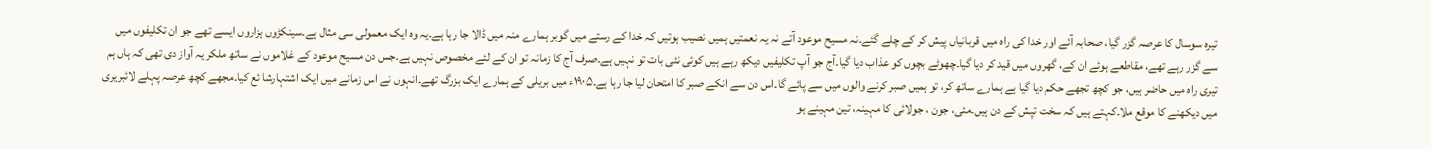تیرہ سوسال کا عرصہ گزر گیا، صحابہ آئے اور خدا کی راہ میں قربانیاں پیش کر کے چلے گئے۔نہ مسیح موعود آتے نہ یہ نعمتیں ہمیں نصیب ہوتیں کہ خدا کے رستے میں گوبر ہمارے منہ میں ڈالا جا رہا ہے۔یہ وہ ایک معمولی سی مثال ہے۔سینکڑوں ہزاروں ایسے تھے جو ان تکلیفوں میں سے گزر رہے تھے، مقاطعے ہوئے ان کے، گھروں میں قید کر دیا گیا۔چھوٹے بچوں کو عذاب دیا گیا۔آج جو آپ تکلیفیں دیکھ رہے ہیں کوئی نئی بات تو نہیں ہے۔صرف آج کا زمانہ تو ان کے لئے مخصوص نہیں ہے۔جس دن مسیح موعود کے غلاموں نے ساتھ ملکر یہ آواز دی تھی کہ ہاں ہم تیری راہ میں حاضر ہیں، جو کچھ تجھے حکم دیا گیا ہے ہمارے ساتھ کر، تو ہمیں صبر کرنے والوں میں سے پائے گا۔اس دن سے انکے صبر کا امتحان لیا جا رہا ہے۔۱۹۰۵ء میں بریلی کے ہمارے ایک بزرگ تھے۔انہوں نے اس زمانے میں ایک اشتہارشا ئع کیا۔مجھے کچھ عرصہ پہلے لائبریری میں دیکھنے کا موقع ملا۔کہتے ہیں کہ سخت تپش کے دن ہیں۔مئی، جون ، جولائی کا مہینہ، تین مہینے ہو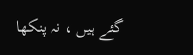گئے ہیں ، نہ پنکھا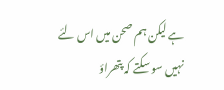ہے لیکن ہم صحن میں اس لئے نہیں سو سکتے کہ پتھراؤ